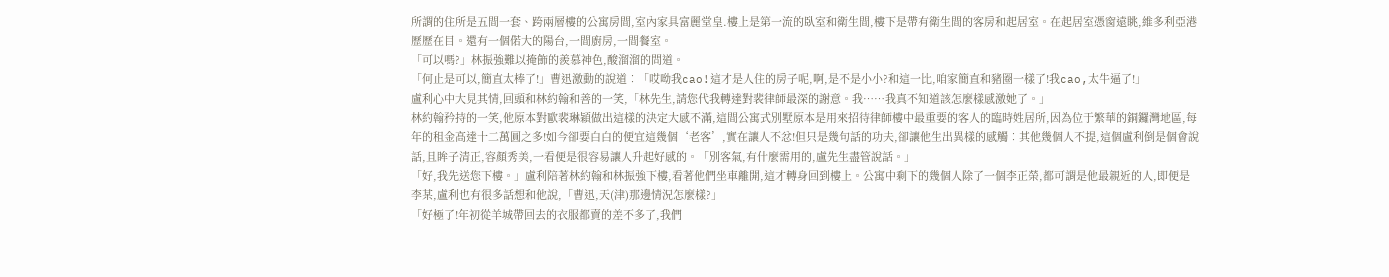所謂的住所是五間一套、跨兩層樓的公寓房間,室內家具富麗堂皇.樓上是第一流的臥室和衛生間,樓下是帶有衛生間的客房和起居室。在起居室憑窗遠眺,維多利亞港歷歷在目。還有一個偌大的陽台,一間廚房,一間餐室。
「可以嗎?」林振強難以掩飾的羨慕神色,酸溜溜的問道。
「何止是可以,簡直太棒了!」曹迅激動的說道︰「哎呦我cao!這才是人住的房子呢,啊,是不是小小?和這一比,咱家簡直和豬圈一樣了!我cao,太牛逼了!」
盧利心中大見其情,回頭和林約翰和善的一笑,「林先生,請您代我轉達對裴律師最深的謝意。我……我真不知道該怎麼樣感激她了。」
林約翰矜持的一笑,他原本對歐裴琳穎做出這樣的決定大感不滿,這間公寓式別墅原本是用來招待律師樓中最重要的客人的臨時姓居所,因為位于繁華的銅鑼灣地區,每年的租金高達十二萬圓之多!如今卻要白白的便宜這幾個‘老客’,實在讓人不忿!但只是幾句話的功夫,卻讓他生出異樣的感觸︰其他幾個人不提,這個盧利倒是個會說話,且眸子清正,容顏秀美,一看便是很容易讓人升起好感的。「別客氣,有什麼需用的,盧先生盡管說話。」
「好,我先送您下樓。」盧利陪著林約翰和林振強下樓,看著他們坐車離開,這才轉身回到樓上。公寓中剩下的幾個人除了一個李正榮,都可謂是他最親近的人,即便是李某,盧利也有很多話想和他說,「曹迅,天(津)那邊情況怎麼樣?」
「好極了!年初從羊城帶回去的衣服都賣的差不多了,我們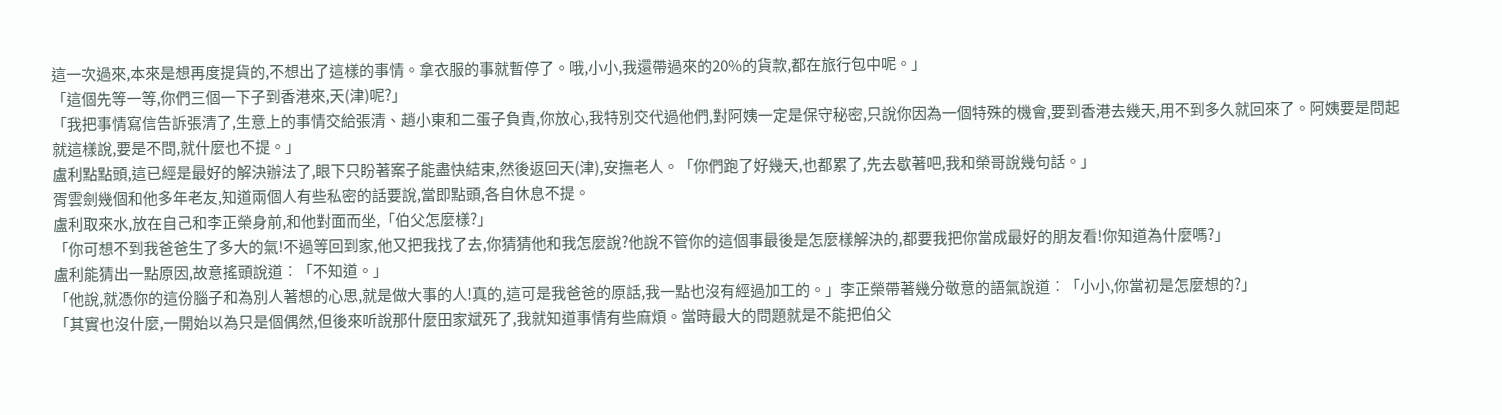這一次過來,本來是想再度提貨的,不想出了這樣的事情。拿衣服的事就暫停了。哦,小小,我還帶過來的20%的貨款,都在旅行包中呢。」
「這個先等一等,你們三個一下子到香港來,天(津)呢?」
「我把事情寫信告訴張清了,生意上的事情交給張清、趙小東和二蛋子負責,你放心,我特別交代過他們,對阿姨一定是保守秘密,只說你因為一個特殊的機會,要到香港去幾天,用不到多久就回來了。阿姨要是問起就這樣說,要是不問,就什麼也不提。」
盧利點點頭,這已經是最好的解決辦法了,眼下只盼著案子能盡快結束,然後返回天(津),安撫老人。「你們跑了好幾天,也都累了,先去歇著吧,我和榮哥說幾句話。」
胥雲劍幾個和他多年老友,知道兩個人有些私密的話要說,當即點頭,各自休息不提。
盧利取來水,放在自己和李正榮身前,和他對面而坐,「伯父怎麼樣?」
「你可想不到我爸爸生了多大的氣!不過等回到家,他又把我找了去,你猜猜他和我怎麼說?他說不管你的這個事最後是怎麼樣解決的,都要我把你當成最好的朋友看!你知道為什麼嗎?」
盧利能猜出一點原因,故意搖頭說道︰「不知道。」
「他說,就憑你的這份腦子和為別人著想的心思,就是做大事的人!真的,這可是我爸爸的原話,我一點也沒有經過加工的。」李正榮帶著幾分敬意的語氣說道︰「小小,你當初是怎麼想的?」
「其實也沒什麼,一開始以為只是個偶然,但後來听說那什麼田家斌死了,我就知道事情有些麻煩。當時最大的問題就是不能把伯父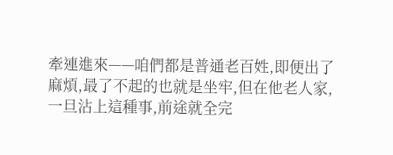牽連進來——咱們都是普通老百姓,即便出了麻煩,最了不起的也就是坐牢,但在他老人家,一旦沾上這種事,前途就全完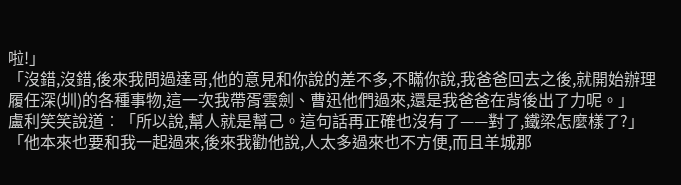啦!」
「沒錯,沒錯,後來我問過達哥,他的意見和你說的差不多,不瞞你說,我爸爸回去之後,就開始辦理履任深(圳)的各種事物,這一次我帶胥雲劍、曹迅他們過來,還是我爸爸在背後出了力呢。」
盧利笑笑說道︰「所以說,幫人就是幫己。這句話再正確也沒有了——對了,鐵梁怎麼樣了?」
「他本來也要和我一起過來,後來我勸他說,人太多過來也不方便,而且羊城那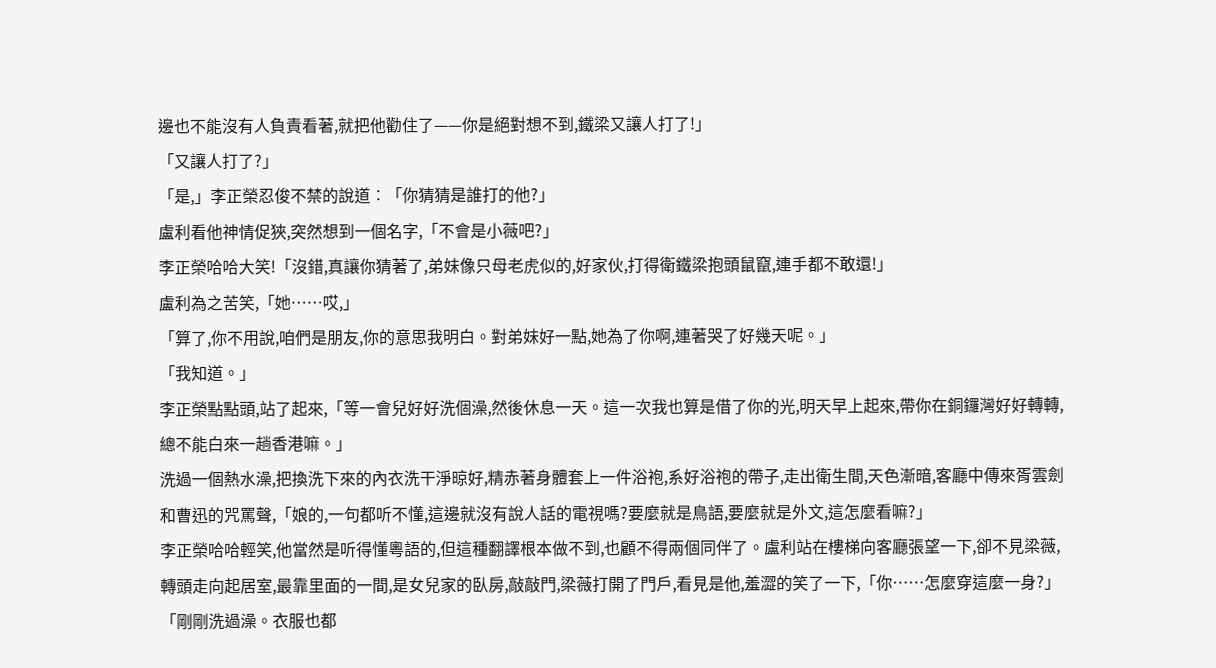邊也不能沒有人負責看著,就把他勸住了——你是絕對想不到,鐵梁又讓人打了!」
「又讓人打了?」
「是,」李正榮忍俊不禁的說道︰「你猜猜是誰打的他?」
盧利看他神情促狹,突然想到一個名字,「不會是小薇吧?」
李正榮哈哈大笑!「沒錯,真讓你猜著了,弟妹像只母老虎似的,好家伙,打得衛鐵梁抱頭鼠竄,連手都不敢還!」
盧利為之苦笑,「她……哎,」
「算了,你不用說,咱們是朋友,你的意思我明白。對弟妹好一點,她為了你啊,連著哭了好幾天呢。」
「我知道。」
李正榮點點頭,站了起來,「等一會兒好好洗個澡,然後休息一天。這一次我也算是借了你的光,明天早上起來,帶你在銅鑼灣好好轉轉,總不能白來一趟香港嘛。」
洗過一個熱水澡,把換洗下來的內衣洗干淨晾好,精赤著身體套上一件浴袍,系好浴袍的帶子,走出衛生間,天色漸暗,客廳中傳來胥雲劍和曹迅的咒罵聲,「娘的,一句都听不懂,這邊就沒有說人話的電視嗎?要麼就是鳥語,要麼就是外文,這怎麼看嘛?」
李正榮哈哈輕笑,他當然是听得懂粵語的,但這種翻譯根本做不到,也顧不得兩個同伴了。盧利站在樓梯向客廳張望一下,卻不見梁薇,轉頭走向起居室,最靠里面的一間,是女兒家的臥房,敲敲門,梁薇打開了門戶,看見是他,羞澀的笑了一下,「你……怎麼穿這麼一身?」
「剛剛洗過澡。衣服也都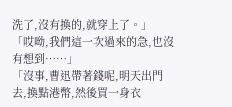洗了,沒有換的,就穿上了。」
「哎呦,我們這一次過來的急,也沒有想到……」
「沒事,曹迅帶著錢呢,明天出門去,換點港幣,然後買一身衣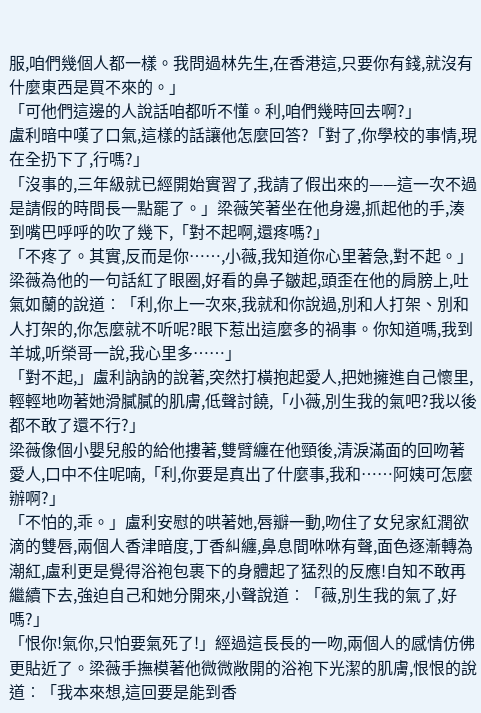服,咱們幾個人都一樣。我問過林先生,在香港這,只要你有錢,就沒有什麼東西是買不來的。」
「可他們這邊的人說話咱都听不懂。利,咱們幾時回去啊?」
盧利暗中嘆了口氣,這樣的話讓他怎麼回答?「對了,你學校的事情,現在全扔下了,行嗎?」
「沒事的,三年級就已經開始實習了,我請了假出來的——這一次不過是請假的時間長一點罷了。」梁薇笑著坐在他身邊,抓起他的手,湊到嘴巴呼呼的吹了幾下,「對不起啊,還疼嗎?」
「不疼了。其實,反而是你……,小薇,我知道你心里著急,對不起。」
梁薇為他的一句話紅了眼圈,好看的鼻子皺起,頭歪在他的肩膀上,吐氣如蘭的說道︰「利,你上一次來,我就和你說過,別和人打架、別和人打架的,你怎麼就不听呢?眼下惹出這麼多的禍事。你知道嗎,我到羊城,听榮哥一說,我心里多……」
「對不起,」盧利訥訥的說著,突然打橫抱起愛人,把她擁進自己懷里,輕輕地吻著她滑膩膩的肌膚,低聲討饒,「小薇,別生我的氣吧?我以後都不敢了還不行?」
梁薇像個小嬰兒般的給他摟著,雙臂纏在他頸後,清淚滿面的回吻著愛人,口中不住呢喃,「利,你要是真出了什麼事,我和……阿姨可怎麼辦啊?」
「不怕的,乖。」盧利安慰的哄著她,唇瓣一動,吻住了女兒家紅潤欲滴的雙唇,兩個人香津暗度,丁香糾纏,鼻息間咻咻有聲,面色逐漸轉為潮紅,盧利更是覺得浴袍包裹下的身體起了猛烈的反應!自知不敢再繼續下去,強迫自己和她分開來,小聲說道︰「薇,別生我的氣了,好嗎?」
「恨你!氣你,只怕要氣死了!」經過這長長的一吻,兩個人的感情仿佛更貼近了。梁薇手撫模著他微微敞開的浴袍下光潔的肌膚,恨恨的說道︰「我本來想,這回要是能到香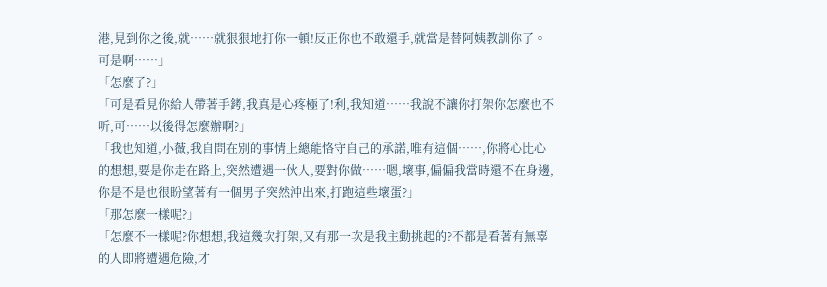港,見到你之後,就……就狠狠地打你一頓!反正你也不敢還手,就當是替阿姨教訓你了。可是啊……」
「怎麼了?」
「可是看見你給人帶著手銬,我真是心疼極了!利,我知道……我說不讓你打架你怎麼也不听,可……以後得怎麼辦啊?」
「我也知道,小薇,我自問在別的事情上總能恪守自己的承諾,唯有這個……,你將心比心的想想,要是你走在路上,突然遭遇一伙人,要對你做……嗯,壞事,偏偏我當時還不在身邊,你是不是也很盼望著有一個男子突然沖出來,打跑這些壞蛋?」
「那怎麼一樣呢?」
「怎麼不一樣呢?你想想,我這幾次打架,又有那一次是我主動挑起的?不都是看著有無辜的人即將遭遇危險,才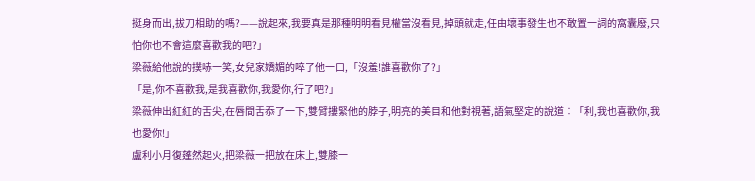挺身而出,拔刀相助的嗎?——說起來,我要真是那種明明看見權當沒看見,掉頭就走,任由壞事發生也不敢置一詞的窩囊廢,只怕你也不會這麼喜歡我的吧?」
梁薇給他說的撲哧一笑,女兒家嬌媚的啐了他一口,「沒羞!誰喜歡你了?」
「是,你不喜歡我,是我喜歡你,我愛你,行了吧?」
梁薇伸出紅紅的舌尖,在唇間舌忝了一下,雙臂摟緊他的脖子,明亮的美目和他對視著,語氣堅定的說道︰「利,我也喜歡你,我也愛你!」
盧利小月復蓬然起火,把梁薇一把放在床上,雙膝一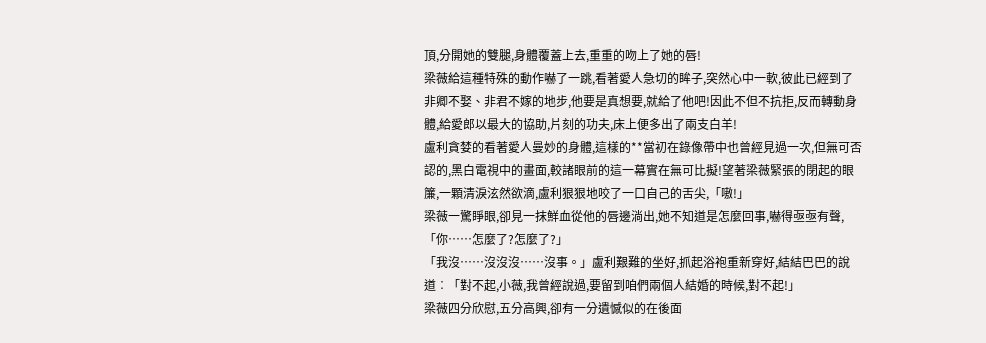頂,分開她的雙腿,身體覆蓋上去,重重的吻上了她的唇!
梁薇給這種特殊的動作嚇了一跳,看著愛人急切的眸子,突然心中一軟,彼此已經到了非卿不娶、非君不嫁的地步,他要是真想要,就給了他吧!因此不但不抗拒,反而轉動身體,給愛郎以最大的協助,片刻的功夫,床上便多出了兩支白羊!
盧利貪婪的看著愛人曼妙的身體,這樣的**當初在錄像帶中也曾經見過一次,但無可否認的,黑白電視中的畫面,較諸眼前的這一幕實在無可比擬!望著梁薇緊張的閉起的眼簾,一顆清淚泫然欲滴,盧利狠狠地咬了一口自己的舌尖,「嗷!」
梁薇一驚睜眼,卻見一抹鮮血從他的唇邊淌出,她不知道是怎麼回事,嚇得亟亟有聲,「你……怎麼了?怎麼了?」
「我沒……沒沒沒……沒事。」盧利艱難的坐好,抓起浴袍重新穿好,結結巴巴的說道︰「對不起,小薇,我曾經說過,要留到咱們兩個人結婚的時候,對不起!」
梁薇四分欣慰,五分高興,卻有一分遺憾似的在後面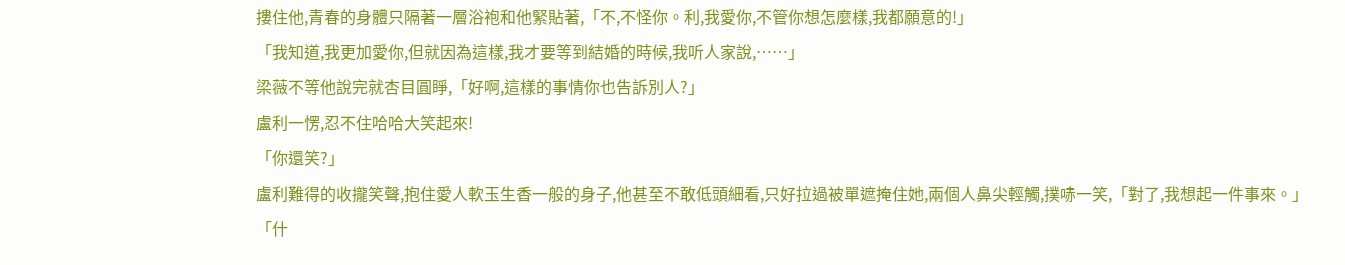摟住他,青春的身體只隔著一層浴袍和他緊貼著,「不,不怪你。利,我愛你,不管你想怎麼樣,我都願意的!」
「我知道,我更加愛你,但就因為這樣,我才要等到結婚的時候,我听人家說,……」
梁薇不等他說完就杏目圓睜,「好啊,這樣的事情你也告訴別人?」
盧利一愣,忍不住哈哈大笑起來!
「你還笑?」
盧利難得的收攏笑聲,抱住愛人軟玉生香一般的身子,他甚至不敢低頭細看,只好拉過被單遮掩住她,兩個人鼻尖輕觸,撲哧一笑,「對了,我想起一件事來。」
「什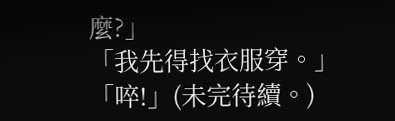麼?」
「我先得找衣服穿。」
「啐!」(未完待續。)